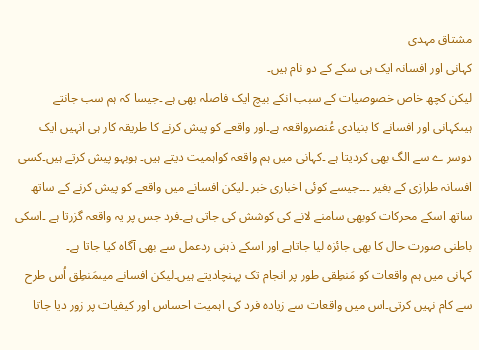مشتاق مہدی
کہانی اور افسانہ ایک ہی سکے کے دو نام ہیں۔
لیکن کچھ خاص خصوصیات کے سبب انکے بیچ ایک فاصلہ بھی ہے ۔جیسا کہ ہم سب جانتے ہیںکہانی اور افسانے کا بنیادی عُنصرواقعہ ہے۔اور واقعے کو پیش کرنے کا طریقہ کار ہی انہیں ایک دوسر ے سے الگ بھی کردیتا ہے ۔کہانی میں ہم واقعہ کواہمیت دیتے ہیں۔ ہوبہو پیش کرتے ہیں۔کسی افسانہ طرازی کے بغیر ۔۔۔جیسے کوئی اخباری خبر ۔لیکن افسانے میں واقعے کو پیش کرنے کے ساتھ ساتھ اسکے محرکات کوبھی سامنے لانے کی کوشش کی جاتی ہے۔فرد جس پر یہ واقعہ گزرتا ہے ۔اسکی باطنی صورت حال کا بھی جائزہ لیا جاتاہے اور اسکے ذہنی ردعمل سے بھی آگاہ کیا جاتا ہے۔
کہانی میں ہم واقعات کو مَنطِقی طور پر انجام تک پہنچادیتے ہیں۔لیکن افسانے میںمَنطِق اُس طرح سے کام نہیں کرتی۔اس میں واقعات سے زیادہ فرد کی اہمیت احساس اور کیفیات پر زور دیا جاتا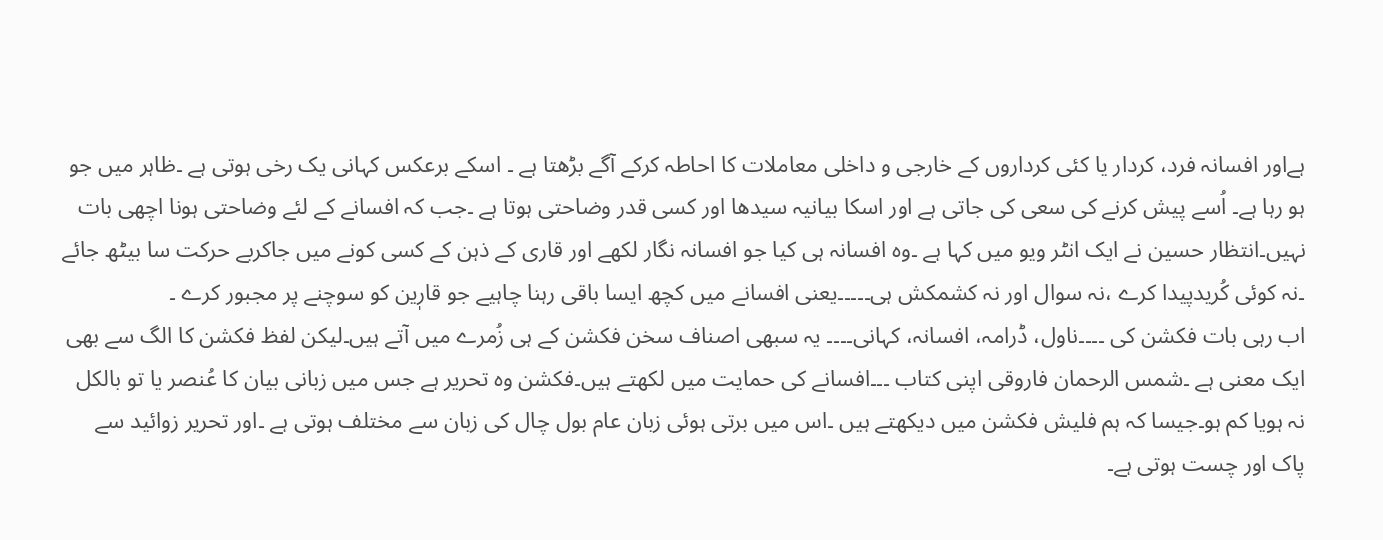ہےاور افسانہ فرد، کردار یا کئی کرداروں کے خارجی و داخلی معاملات کا احاطہ کرکے آگے بڑھتا ہے ۔ اسکے برعکس کہانی یک رخی ہوتی ہے ۔ظاہر میں جو ہو رہا ہے۔ اُسے پیش کرنے کی سعی کی جاتی ہے اور اسکا بیانیہ سیدھا اور کسی قدر وضاحتی ہوتا ہے ۔جب کہ افسانے کے لئے وضاحتی ہونا اچھی بات نہیں۔انتظار حسین نے ایک انٹر ویو میں کہا ہے ۔وہ افسانہ ہی کیا جو افسانہ نگار لکھے اور قاری کے ذہن کے کسی کونے میں جاکربے حرکت سا بیٹھ جائے ۔نہ کوئی کُریدپیدا کرے ،نہ سوال اور نہ کشمکش ہی۔۔۔۔۔یعنی افسانے میں کچھ ایسا باقی رہنا چاہیے جو قارٖین کو سوچنے پر مجبور کرے ۔
اب رہی بات فکشن کی ۔۔۔۔ناول، ڈرامہ، افسانہ، کہانی۔۔۔۔ یہ سبھی اصناف سخن فکشن کے ہی زُمرے میں آتے ہیں۔لیکن لفظ فکشن کا الگ سے بھی ایک معنی ہے ۔شمس الرحمان فاروقی اپنی کتاب ۔۔۔افسانے کی حمایت میں لکھتے ہیں۔فکشن وہ تحریر ہے جس میں زبانی بیان کا عُنصر یا تو بالکل نہ ہویا کم ہو۔جیسا کہ ہم فلیش فکشن میں دیکھتے ہیں ۔اس میں برتی ہوئی زبان عام بول چال کی زبان سے مختلف ہوتی ہے ۔اور تحریر زوائید سے پاک اور چست ہوتی ہے۔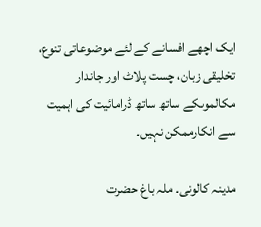ایک اچھے افسانے کے لئے موضوعاتی تنوع، تخلیقی زبان، چست پلاٹ اور جاندار مکالموںکے ساتھ ساتھ ڈرامائیت کی اہمیت سے انکارممکن نہیں۔

مدینہ کالونی۔ ملہ باغ حضرت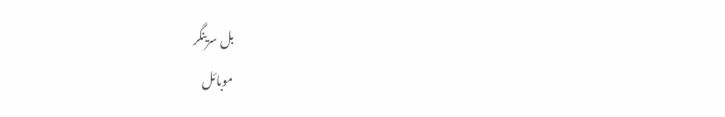بل سرینگر
موبائل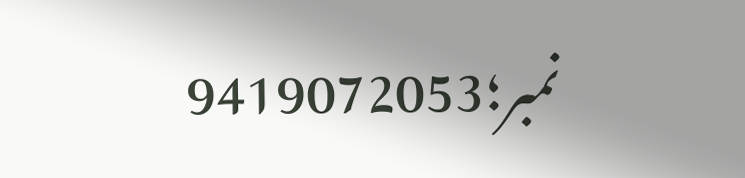نمبر؛9419072053